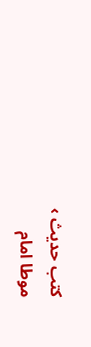کتب حدیث ›
موطا امام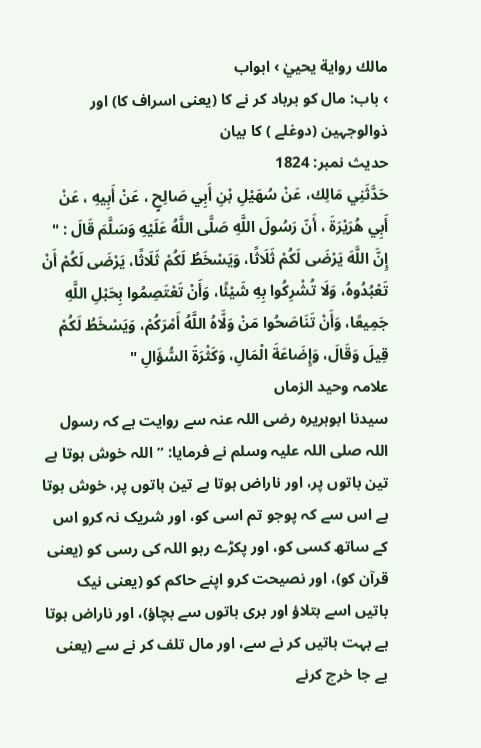مالك رواية يحييٰ › ابواب
› باب: مال کو برباد کر نے کا (یعنی اسراف کا) اور ذوالوجہین (دوغلے ) کا بیان
حدیث نمبر: 1824
حَدَّثَنِي مَالِك، عَنْ سُهَيْلِ بْنِ أَبِي صَالِحٍ ، عَنْ أَبِيهِ ، عَنْ أَبِي هُرَيْرَةَ ، أَنّ رَسُولَ اللَّهِ صَلَّى اللَّهُ عَلَيْهِ وَسَلَّمَ قَالَ : " إِنَّ اللَّهَ يَرْضَى لَكُمْ ثَلَاثًا، وَيَسْخَطُ لَكُمْ ثَلَاثًا، يَرْضَى لَكُمْ أَنْ تَعْبُدُوهُ، وَلَا تُشْرِكُوا بِهِ شَيْئًا، وَأَنْ تَعْتَصِمُوا بِحَبْلِ اللَّهِ جَمِيعًا، وَأَنْ تَنَاصَحُوا مَنْ وَلَّاهُ اللَّهُ أَمْرَكُمْ، وَيَسْخَطُ لَكُمْ قِيلَ وَقَالَ، وَإِضَاعَةَ الْمَالِ، وَكَثْرَةَ السُّؤَالِ "
علامہ وحید الزماں
سیدنا ابوہریرہ رضی اللہ عنہ سے روایت ہے کہ رسول اللہ صلی اللہ علیہ وسلم نے فرمایا: ”اللہ خوش ہوتا ہے تین باتوں پر، اور ناراض ہوتا ہے تین باتوں پر، خوش ہوتا ہے اس سے کہ پوجو تم اسی کو، اور شریک نہ کرو اس کے ساتھ کسی کو، اور پکڑے رہو اللہ کی رسی کو (یعنی قرآن کو)، اور نصیحت کرو اپنے حاکم کو (یعنی نیک باتیں اسے بتلاؤ اور بری باتوں سے بچاؤ)، اور ناراض ہوتا ہے بہت باتیں کر نے سے، اور مال تلف کر نے سے (یعنی بے جا خرچ کرنے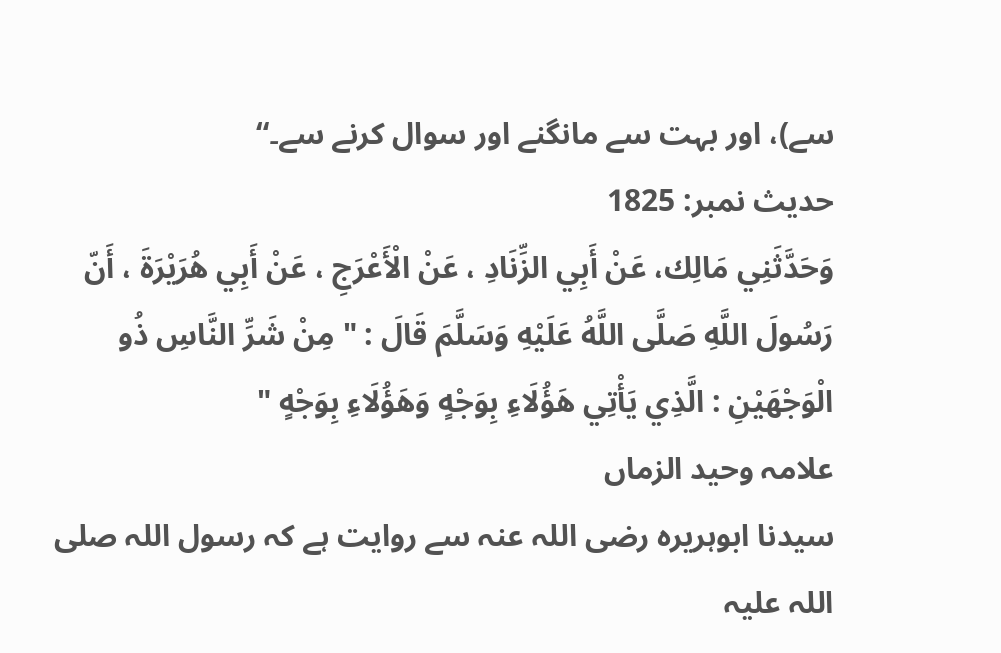سے)، اور بہت سے مانگنے اور سوال کرنے سے۔“
حدیث نمبر: 1825
وَحَدَّثَنِي مَالِك، عَنْ أَبِي الزِّنَادِ ، عَنْ الْأَعْرَجِ ، عَنْ أَبِي هُرَيْرَةَ ، أَنّ رَسُولَ اللَّهِ صَلَّى اللَّهُ عَلَيْهِ وَسَلَّمَ قَالَ : " مِنْ شَرِّ النَّاسِ ذُو الْوَجْهَيْنِ : الَّذِي يَأْتِي هَؤُلَاءِ بِوَجْهٍ وَهَؤُلَاءِ بِوَجْهٍ "
علامہ وحید الزماں
سیدنا ابوہریرہ رضی اللہ عنہ سے روایت ہے کہ رسول اللہ صلی اللہ علیہ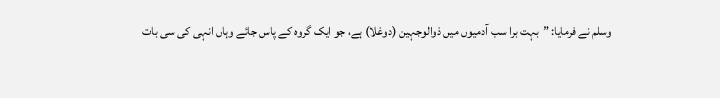وسلم نے فرمایا: ”بہت برا سب آدمیوں میں ذوالوجہین (دوغلا) ہے، جو ایک گروہ کے پاس جائے وہاں انہی کی سی بات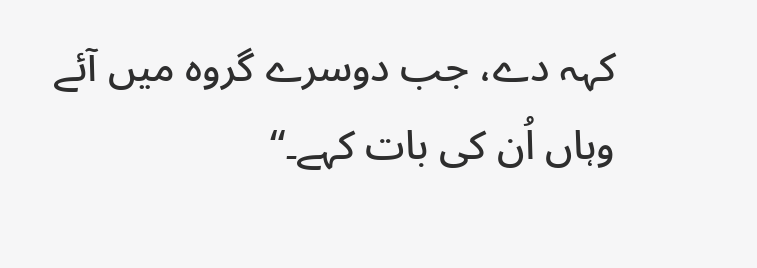کہہ دے، جب دوسرے گروہ میں آئے وہاں اُن کی بات کہے۔“